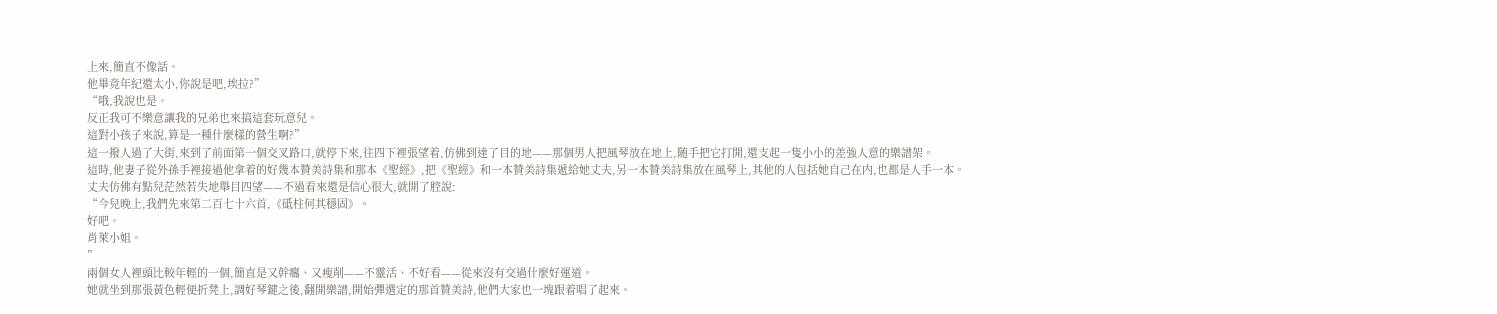上來,簡直不像話。
他畢竟年紀還太小,你說是吧,埃拉?”
“哦,我說也是。
反正我可不樂意讓我的兄弟也來搞這套玩意兒。
這對小孩子來說,算是一種什麼樣的營生啊?”
這一撥人過了大街,來到了前面第一個交叉路口,就停下來,往四下裡張望着,仿佛到達了目的地——那個男人把風琴放在地上,随手把它打開,還支起一隻小小的差強人意的樂譜架。
這時,他妻子從外孫手裡接過他拿着的好幾本贊美詩集和那本《聖經》,把《聖經》和一本贊美詩集遞給她丈夫,另一本贊美詩集放在風琴上,其他的人包括她自己在内,也都是人手一本。
丈夫仿佛有點兒茫然若失地舉目四望——不過看來還是信心很大,就開了腔說:
“今兒晚上,我們先來第二百七十六首,《砥柱何其穩固》。
好吧。
肖萊小姐。
”
兩個女人裡頭比較年輕的一個,簡直是又幹癟、又瘦削——不靈活、不好看——從來沒有交過什麼好運道。
她就坐到那張黃色輕便折凳上,調好琴鍵之後,翻開樂譜,開始彈選定的那首贊美詩,他們大家也一塊跟着唱了起來。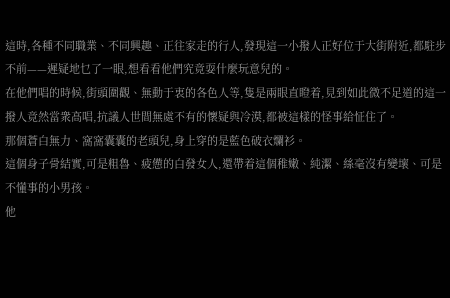這時,各種不同職業、不同興趣、正往家走的行人,發現這一小撥人正好位于大街附近,都駐步不前——遲疑地乜了一眼,想看看他們究竟耍什麼玩意兒的。
在他們唱的時候,街頭圍觀、無動于衷的各色人等,隻是兩眼直瞪着,見到如此微不足道的這一撥人竟然當衆高唱,抗議人世間無處不有的懷疑與冷漠,都被這樣的怪事給怔住了。
那個蒼白無力、窩窩囊囊的老頭兒,身上穿的是藍色破衣爛衫。
這個身子骨結實,可是粗魯、疲憊的白發女人,還帶着這個稚嫩、純潔、絲毫沒有變壞、可是不懂事的小男孩。
他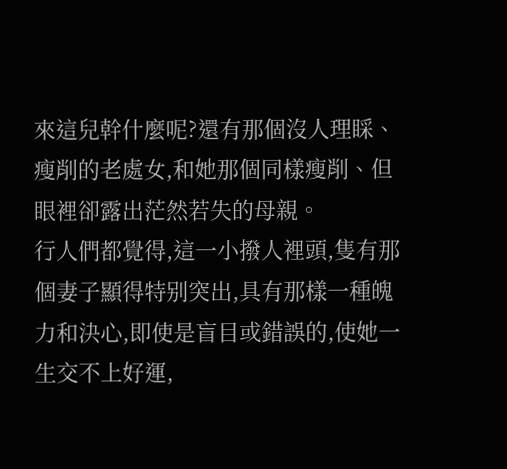來這兒幹什麼呢?還有那個沒人理睬、瘦削的老處女,和她那個同樣瘦削、但眼裡卻露出茫然若失的母親。
行人們都覺得,這一小撥人裡頭,隻有那個妻子顯得特别突出,具有那樣一種魄力和決心,即使是盲目或錯誤的,使她一生交不上好運,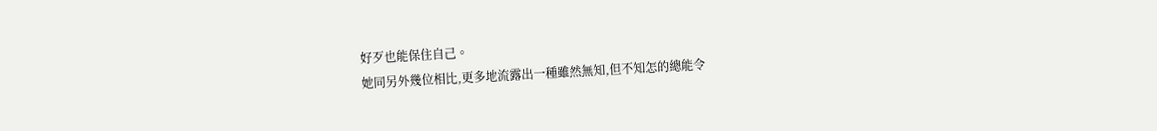好歹也能保住自己。
她同另外幾位相比,更多地流露出一種雖然無知,但不知怎的總能令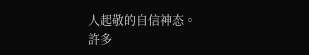人起敬的自信神态。
許多